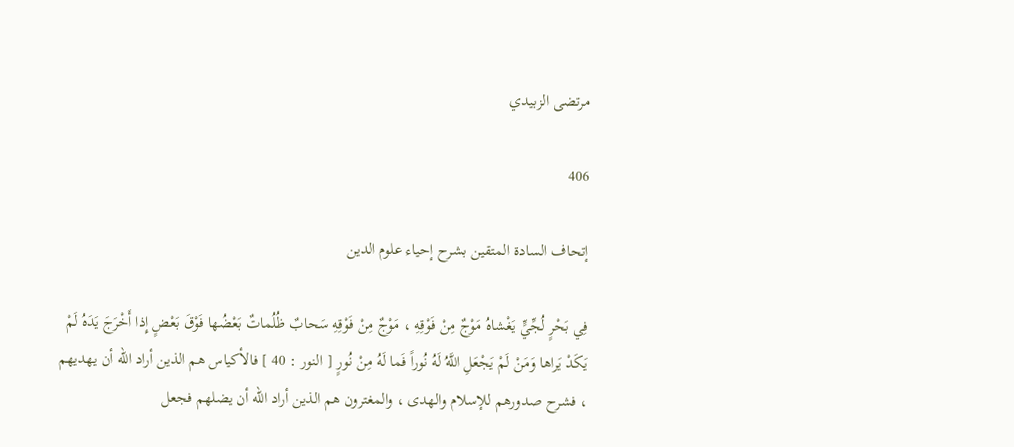مرتضى الزبيدي

406

إتحاف السادة المتقين بشرح إحياء علوم الدين

فِي بَحْرٍ لُجِّيٍّ يَغْشاهُ مَوْجٌ مِنْ فَوْقِهِ ، مَوْجٌ مِنْ فَوْقِهِ سَحابٌ ظُلُماتٌ بَعْضُها فَوْقَ بَعْضٍ إِذا أَخْرَجَ يَدَهُ لَمْ يَكَدْ يَراها وَمَنْ لَمْ يَجْعَلِ اللَّهُ لَهُ نُوراً فَما لَهُ مِنْ نُورٍ [ النور : 40 ] فالأكياس هم الذين أراد اللّه أن يهديهم ، فشرح صدورهم للإسلام والهدى ، والمغترون هم الذين أراد اللّه أن يضلهم فجعل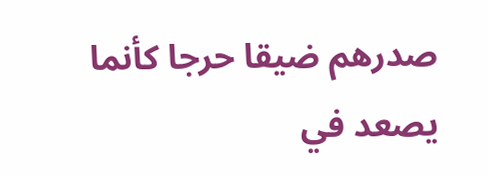صدرهم ضيقا حرجا كأنما يصعد في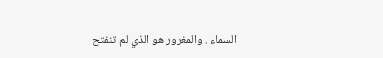السماء . والمغرور هو الذي لم تنفتح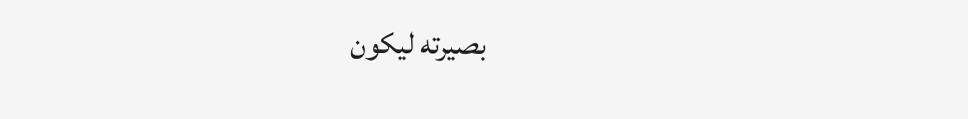بصيرته ليكون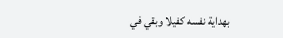بهداية نفسه كفيلا وبقي في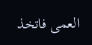العمى فاتخذ